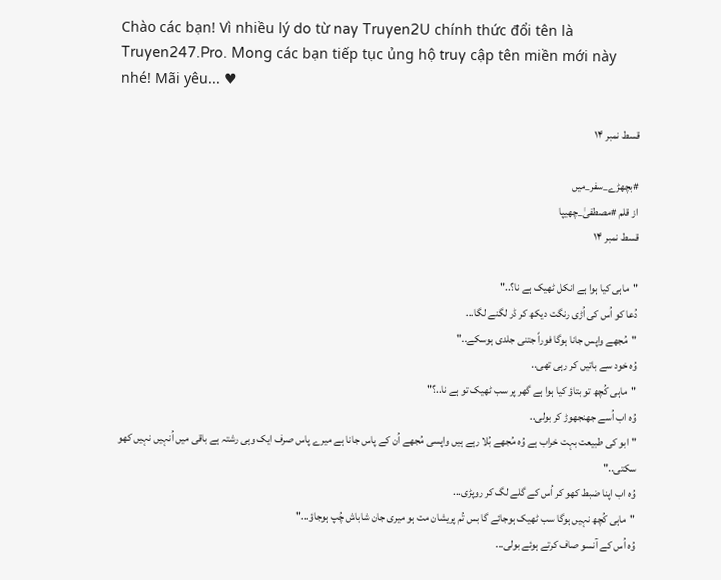Chào các bạn! Vì nhiều lý do từ nay Truyen2U chính thức đổi tên là Truyen247.Pro. Mong các bạn tiếp tục ủng hộ truy cập tên miền mới này nhé! Mãi yêu... ♥

قسط نمبر ۱۴

#بچھڑے_سفر_میں
از قلم #مصطفیٰ_چھیپا
قسط نمبر ۱۴

"ماہی کیا ہوا ہے انکل ٹھیک ہے نا؟.."
دُعا کو اُس کی اُڑی رنگت دیکھ کر ڈر لگنے لگا...
"مُجھے واپس جانا ہوگا فوراً جتنی جلدی ہوسکے.."
وُہ خود سے باتیں کر رہی تھی..
"ماہی کُچھ تو بتاؤ کیا ہوا ہے گھر پر سب ٹھیک تو ہے نا..؟"
وُہ اب اُسے جھنجھوڑ کر بولی..
"ابو کی طبیعت بہت خراب ہے وُہ مُجھے بُلا رہے ہیں واپسی مُجھے اُن کے پاس جانا ہے میرے پاس صرف ایک وہی رشتہ ہے باقی میں اُنہیں نہیں کھو سکتی.."
وُہ اب اپنا ضبط کھو کر اُس کے گلے لگ کر روپڑی...
"ماہی کُچھ نہیں ہوگا سب ٹھیک ہوجائے گا بس تُم پریشان مت ہو میری جان شاباش چُپ ہوجاؤ..."
وُہ اُس کے آنسو صاف کرتے ہوئے بولی...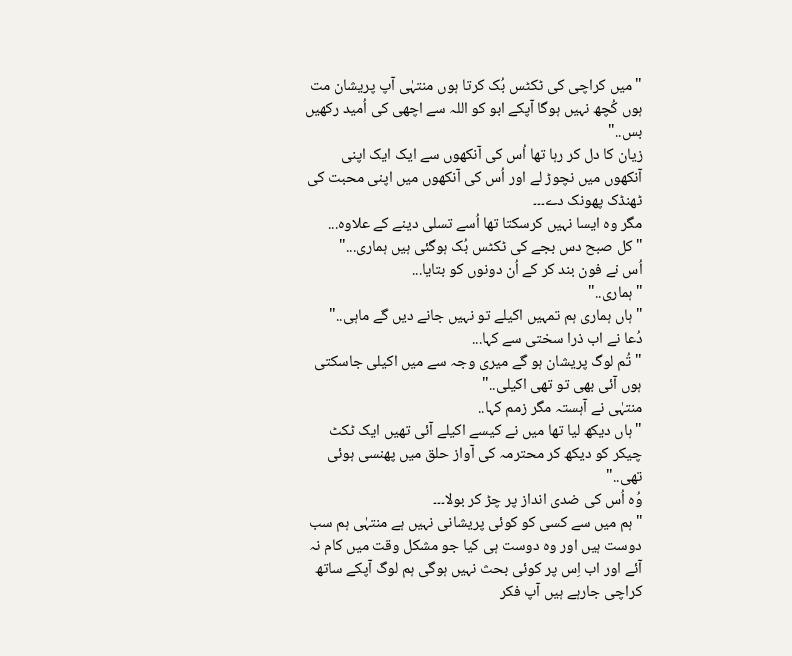"میں کراچی کی ٹکٹس بُک کرتا ہوں منتہٰی آپ پریشان مت ہوں کُچھ نہیں ہوگا آپکے ابو کو اللہ سے اچھی کی اُمید رکھیں بس.."
زیان کا دل کر رہا تھا اُس کی آنکھوں سے ایک ایک اپنی آنکھوں میں نچوڑ لے اور اُس کی آنکھوں میں اپنی محبت کی ٹھنڈک پھونک دے۔۔۔
مگر وہ ایسا نہیں کرسکتا تھا اُسے تسلی دینے کے علاوہ...
"کل صبح دس بجے کی ٹکٹس بُک ہوگئی ہیں ہماری..."
اُس نے فون بند کر کے اُن دونوں کو بتایا...
"ہماری.."
"ہاں ہماری ہم تمہیں اکیلے تو نہیں جانے دیں گے ماہی.."
دُعا نے اب ذرا سختی سے کہا...
"تُم لوگ پریشان ہو گے میری وجہ سے میں اكيلی جاسکتی ہوں آئی بھی تو تھی اکیلی.."
منتہٰی نے آہستہ مگر زمم کہا..
"ہاں دیکھ لیا تھا میں نے کیسے اکیلے آئی تھیں ایک ٹکٹ چیکر کو دیکھ کر محترمہ کی آواز حلق میں پھنسی ہوئی تھی.."
وُہ اُس کی ضدی انداز پر چڑ کر بولا۔۔۔
"ہم میں سے کسی کو کوئی پریشانی نہیں ہے منتہٰی ہم سب دوست ہیں اور وہ دوست ہی کیا جو مشکل وقت میں کام نہ آئے اور اب اِس پر کوئی بحث نہیں ہوگی ہم لوگ آپکے ساتھ کراچی جارہے ہیں آپ فکر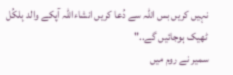نہیں کریں بس اللہ سے دُعا کریں انشاءاللہ آپکے والد بِلکُل ٹھیک ہوجائیں گے.."
سمیر نے روم میں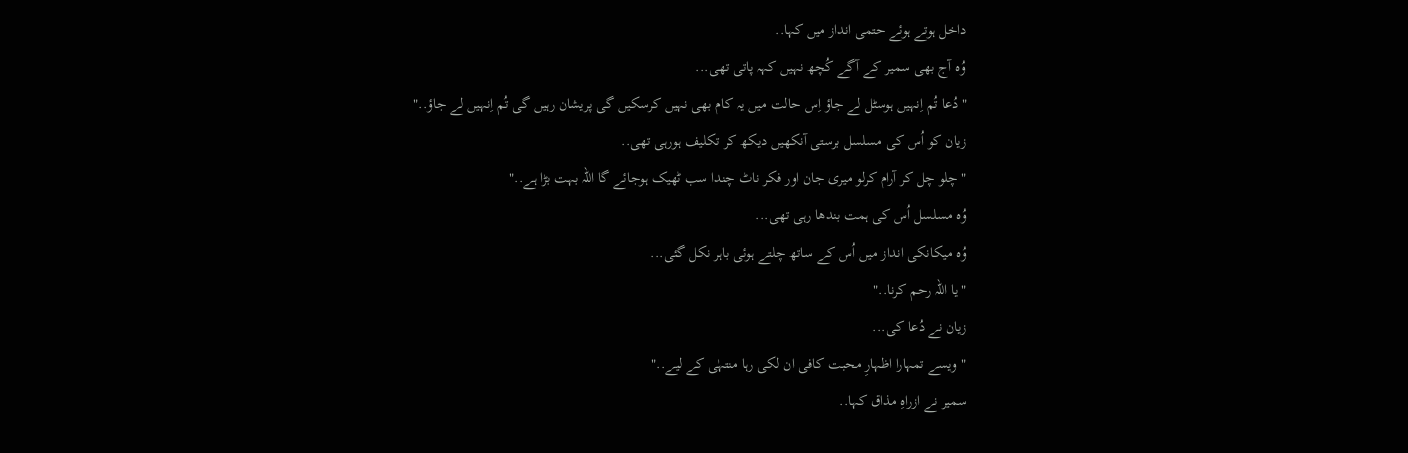داخل ہوتے ہوئے حتمی انداز میں کہا..
وُہ آج بھی سمیر کے آگے کُچھ نہیں کہہ پاتی تھی...
"دُعا تُم اِنہیں ہوسٹل لے جاؤ اِس حالت میں یہ کام بھی نہیں کرسکیں گی پریشان رہیں گی تُم اِنہیں لے جاؤ.."
زیان کو اُس کی مسلسل برستی آنکھیں دیکھ کر تکلیف ہورہی تھی..
"چلو چل کر آرام کرلو میری جان اور فکر ناٹ چندا سب ٹھیک ہوجائے گا اللہ بہت بڑا ہے.."
وُہ مسلسل اُس کی ہمت بندھا رہی تھی...
وُہ میکانکی انداز میں اُس کے ساتھ چلتے ہوئی باہر نکل گئی...
"یا اللہ رحم کرنا.."
زیان نے دُعا کی...
"ویسے تمہارا اظہارِ محبت کافی ان لکی رہا منتہٰی کے لیے.."
سمیر نے ازراہِ مذاق کہا..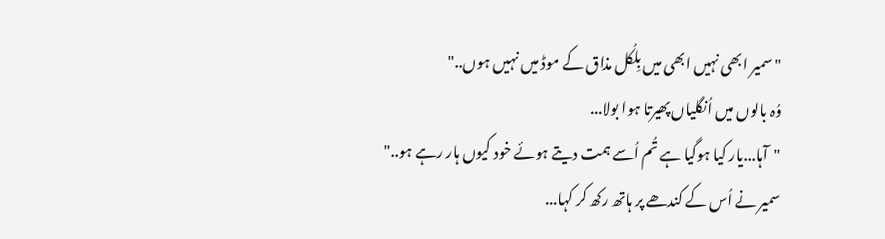"سمیر ابھی نہیں ابھی میں بِلکُل مذاق کے موڈ میں نہیں ہوں.."
وُہ بالوں میں اُنگلیاں پھیرتا ہوا بولا...
"آہا...یار کیا ہوگیا ہے تُم اُسے ہمت دیتے ہوئے خود کیوں ہار رہے ہو.."
سمیر نے اُس کے کندھے پر ہاتھ رکھ کر کہا...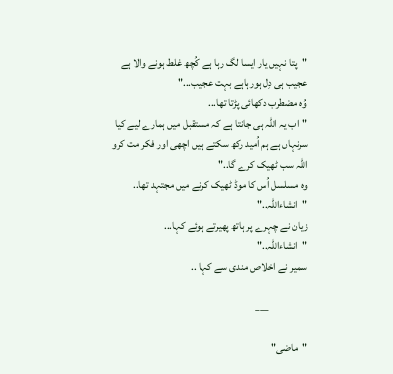"پتا نہیں یار ایسا لگ رہا ہے کُچھ غلط ہونے والا ہے عجیب ہی دِل ہورہاہے بہت عجیب..."
وُہ مضطرب دکھائی پڑتا تھا...
"اب یہ اللہ ہی جانتا ہے کہ مستقبل میں ہمارے لیے کیا سرنہاں ہے ہم اُمید رکھ سکتے ہیں اچھی اور فکر مت کرو اللہ سب ٹھیک کرے گا.."
وہ مسلسل اُس کا موڈ ٹھیک کرنے میں مجتہد تھا..
"انشاءاللہ.."
زیان نے چہرے پر ہاتھ پھیرتے ہوئے کہا...
"انشاءاللہ.."
سمیر نے اخلاص مندی سے کہا ..

                  ___

"ماضی"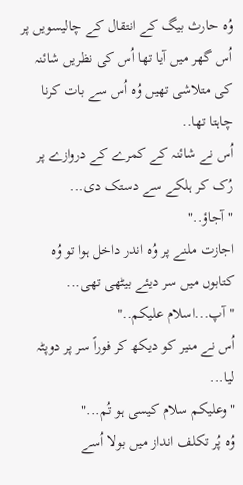وُہ حارث بیگ کے انتقال کے چالیسویں پر اُس گھر میں آیا تھا اُس کی نظریں شائنہ کی متلاشی تھیں وُہ اُس سے بات کرنا چاہتا تھا..
اُس نے شائنہ کے کمرے کے دروازے پر رُک کر ہلکے سے دستک دی...
"آجاؤ.."
اجازت ملنے پر وُہ اندر داخل ہوا تو وُہ کتابوں میں سر دیئے بیٹھی تھی...
"آپ...اسلام علیکم.."
اُس نے منیر کو دیکھ کر فوراً سر پر دوپٹہ لیا...
"وعلیکم سلام کیسی ہو تُم..."
وُہ پُر تکلف انداز میں بولا اُسے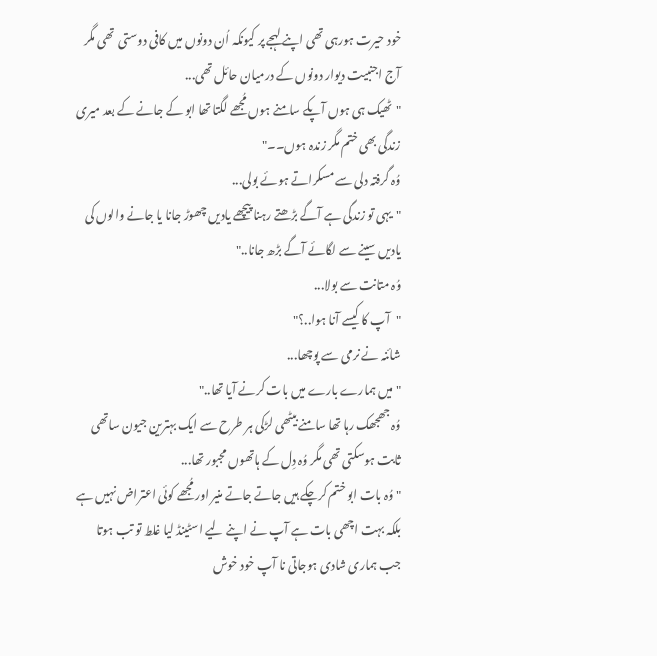خود حیرت ہورہی تھی اپنے لہجے پر کیونکہ اُن دونوں میں کافی دوستی  تھی مگر آج اجنبیت دیوار دونوں کے درمیان حائل تھی...
"ٹھیک ہی ہوں آپکے سامنے ہوں مُجھے لگتا تھا ابو کے جانے کے بعد میری زندگی بھی ختم مگر زندہ ہوں۔۔"
وُہ گرفتہ دلی سے مسکراتے ہوئے بولی...
"یہی تو زندگی ہے آگے بڑھتے رہنا پیچھے یادیں چھوڑ جانا یا جانے والوں کی یادیں سینے سے لگائے آگے بڑھ جانا.."
وُہ متانت سے بولا...
"آپ کا کیسے آنا ہوا..؟"
شائنہ نے نرمی سے پوچھا...
"میں ہمارے بارے میں بات کرنے آیا تھا.."
وُہ جھجھک رہا تھا سامنے بیٹھی لڑکی ہر طرح سے ایک بہترین جیون ساتھی ثابت ہوسکتی تھی مگر وُہ دِل کے ہاتھوں مجبور تھا...
"وُہ بات ابو ختم کرچکے ہیں جاتے جاتے منیر اور مُجھے کوئی اعتراض نہیں ہے بلکہ بہت اچھی بات ہے آپ نے اپنے لیے اسٹینڈ لیا غلط تو تب ہوتا جب ہماری شادی ہوجاتی نا آپ خود خوش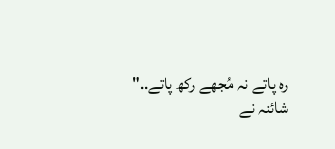رہ پاتے نہ مُجھے رکھ پاتے.."
شائنہ نے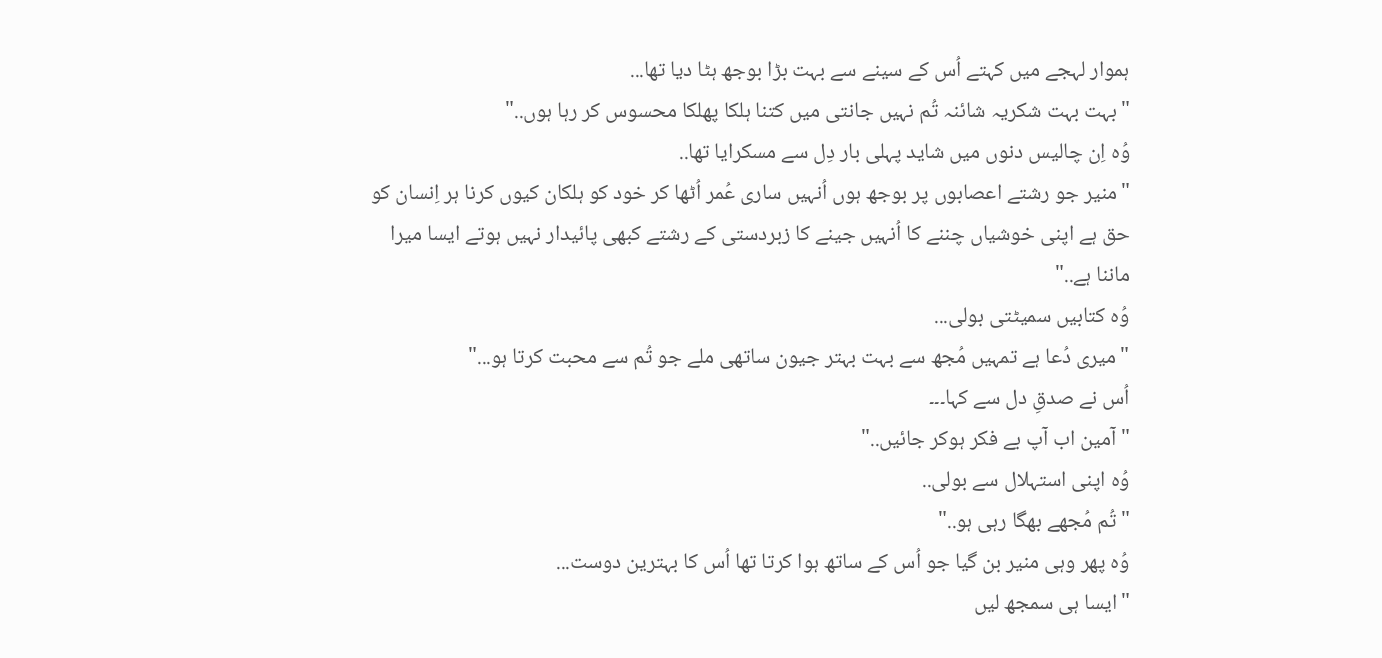ہموار لہجے میں کہتے اُس کے سینے سے بہت بڑا بوجھ ہٹا دیا تھا...
"بہت بہت شکریہ شائنہ تُم نہیں جانتی میں کتنا ہلکا پھلکا محسوس کر رہا ہوں.."
وُہ اِن چالیس دنوں میں شاید پہلی بار دِل سے مسکرایا تھا..
"منیر جو رشتے اعصابوں پر بوجھ ہوں اُنہیں ساری عُمر اُٹھا کر خود کو ہلکان کیوں کرنا ہر اِنسان کو حق ہے اپنی خوشیاں چننے کا اُنہیں جینے کا زبردستی کے رشتے کبھی پائیدار نہیں ہوتے ایسا میرا ماننا ہے.."
وُہ کتابیں سمیٹتی بولی...
"میری دُعا ہے تمہیں مُجھ سے بہت بہتر جیون ساتھی ملے جو تُم سے محبت کرتا ہو..."
اُس نے صدقِ دل سے کہا۔۔۔
"آمین اب آپ بے فکر ہوکر جائیں.."
وُہ اپنی استہلال سے بولی..
"تُم مُجھے بھگا رہی ہو.."
وُہ پھر وہی منیر بن گیا جو اُس کے ساتھ ہوا کرتا تھا اُس کا بہترین دوست...
"ایسا ہی سمجھ لیں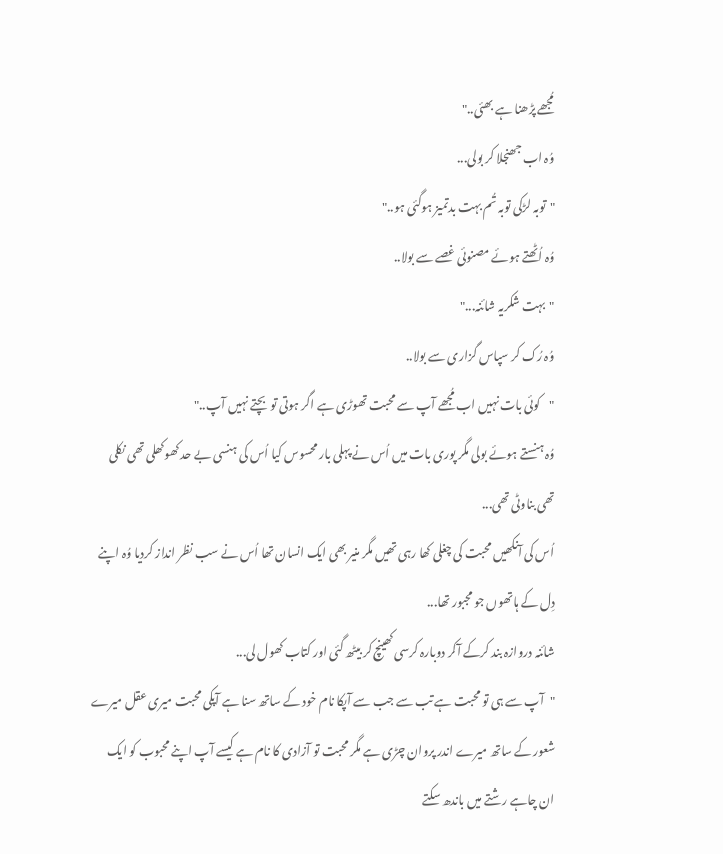مُجھے پڑھنا ہے بھئی.."
وُہ اب جھنجلا کر بولی...
"توبہ لڑکی توبہ تُم بہت بدتمیز ہوگئی ہو.."
وُہ اُٹھتے ہوئے مصنوئی غصے سے بولا..
"بہت شکریہ شائنہ..."
وُہ رُک کر سپاس گزاری سے بولا..
"کوئی بات نہیں اب مُجھے آپ سے محبت تھوڑی ہے اگر ہوتی تو  بچتے نہیں آپ.."
وُہ ہنستے ہوئے بولی مگر پوری بات میں اُس نے پہلی بار محسوس کیا اُس کی ہنسی بے حد کھوکھلی تھی نکلی تھی بناوٹی تھی...
اُس کی آنکھیں محبت کی چغلی کھا رہی تھیں مگر منیر بھی ایک انسان تھا اُس نے سب نظر انداز کردیا وُہ اپنے دِل کے ہاتھوں جو مجبور تھا...
شائنہ دروازہ بند کرکے آکر دوبارہ کرسی کھینچ کر بیٹھ گئی اور کتاب کھول لی...
"آپ سے ہی تو محبت ہے تب سے جب سے آپکا نام خود کے ساتھ سنا ہے آپکی محبت میری عقل میرے شعور کے ساتھ میرے اندر پروان چڑی ہے مگر محبت تو آزادی کا نام ہے کیسے آپ اپنے محبوب کو ایک ان چاہے رشتے میں باندھ سکتے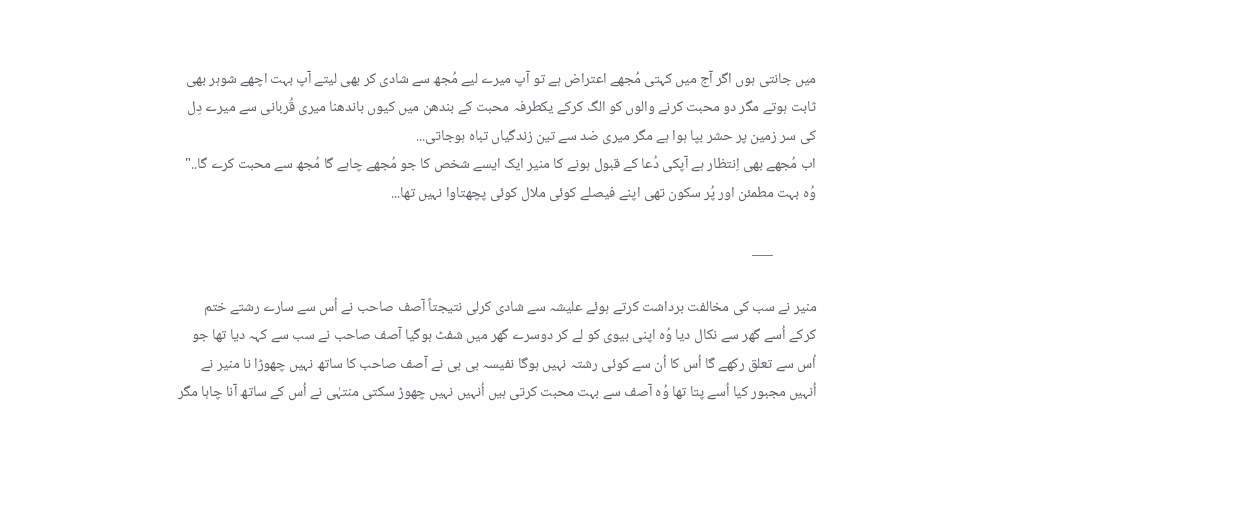میں جانتی ہوں اگر آج میں کہتی مُجھے اعتراض ہے تو آپ میرے لیے مُجھ سے شادی کر بھی لیتے آپ بہت اچھے شوہر بھی ثابت ہوتے مگر دو محبت کرنے والوں کو الگ کرکے يكطرفہ محبت کے بندھن میں کیوں باندھنا میری قُربانی سے میرے دِل کی سر زمین پر حشر بپا ہوا ہے مگر میری ضد سے تین زندگیاں تباہ ہوجاتی...
اب مُجھے بھی اِنتظار ہے آپکی دُعا کے قبول ہونے کا منیر ایک ایسے شخص کا جو مُجھے چاہے گا مُجھ سے محبت کرے گا.."
وُہ بہت مطمئن اور پُر سکون تھی اپنے فیصلے کوئی ملال کوئی پچھتاوا نہیں تھا...

             ___

منیر نے سب کی مخالفت برداشت کرتے ہوئے علیشہ سے شادی کرلی نتیجتاً آصف صاحب نے اُس سے سارے رشتے ختم کرکے اُسے گھر سے نکال دیا وُہ اپنی بیوی کو لے کر دوسرے گھر میں شفٹ ہوگیا آصف صاحب نے سب سے کہہ دیا تھا جو اُس سے تعلق رکھے گا اُس کا اُن سے کوئی رشتہ نہیں ہوگا نفیسہ بی بی نے آصف صاحب کا ساتھ نہیں چھوڑا نا منیر نے اُنہیں مجبور کیا اُسے پتا تھا وُہ آصف سے بہت محبت کرتی ہیں اُنہیں نہیں چھوڑ سکتی منتہٰی نے اُس کے ساتھ آنا چاہا مگر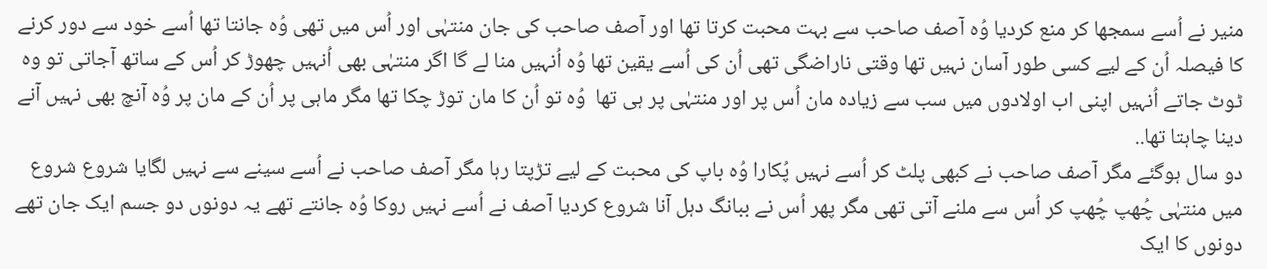منیر نے اُسے سمجھا کر منع کردیا وُہ آصف صاحب سے بہت محبت کرتا تھا اور آصف صاحب کی جان منتہٰی اور اُس میں تھی وُہ جانتا تھا اُسے خود سے دور کرنے کا فیصلہ اُن کے لیے کسی طور آسان نہیں تھا وقتی ناراضگی تھی اُن کی اُسے یقین تھا وُہ اُنہیں منا لے گا اگر منتہٰی بھی اُنہیں چھوڑ کر اُس کے ساتھ آجاتی تو وہ ٹوٹ جاتے اُنہیں اپنی اب اولادوں میں سب سے زیادہ مان اُس پر اور منتہٰی پر ہی تھا  وُہ تو اُن کا مان توڑ چکا تھا مگر ماہی پر اُن کے مان پر وُہ آنچ بھی نہیں آنے دینا چاہتا تھا..
دو سال ہوگئے مگر آصف صاحب نے کبھی پلٹ کر اُسے نہیں پُکارا وُہ باپ کی محبت کے لیے تڑپتا رہا مگر آصف صاحب نے اُسے سینے سے نہیں لگایا شروع شروع میں منتہٰی چُھپ چُھپ کر اُس سے ملنے آتی تھی مگر پھر اُس نے ببانگ دہل آنا شروع کردیا آصف نے اُسے نہیں روکا وُہ جانتے تھے یہ دونوں دو جسم ایک جان تھے دونوں کا ایک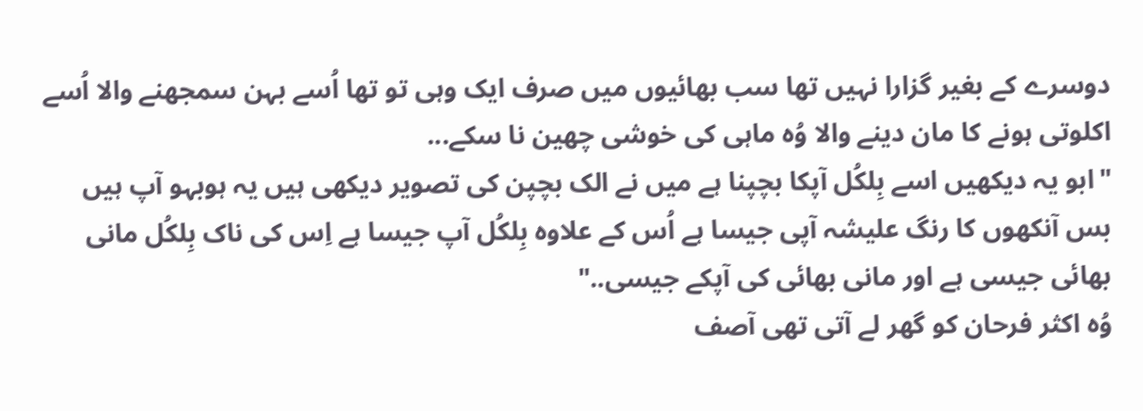دوسرے کے بغیر گزارا نہیں تھا سب بھائیوں میں صرف ایک وہی تو تھا اُسے بہن سمجھنے والا اُسے اکلوتی ہونے کا مان دینے والا وُہ ماہی کی خوشی چھین نا سکے...
"ابو یہ دیکھیں اسے بِلکُل آپکا بچپنا ہے میں نے الک بچپن کی تصویر دیکھی ہیں یہ ہوبہو آپ ہیں بس آنکھوں کا رنگ علیشہ آپی جیسا ہے اُس کے علاوہ بِلکُل آپ جیسا ہے اِس کی ناک بِلکُل مانی بھائی جیسی ہے اور مانی بھائی کی آپکے جیسی.."
وُہ اکثر فرحان کو گھر لے آتی تھی آصف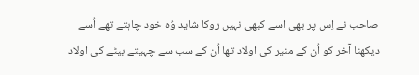صاحب نے اِس پر بھی اسے کبھی نہیں روکا شاید وُہ خود چاہتے تھے اُسے دیکھنا آخر کو اُن کے منیر کی اولاد تھا اُن کے سب سے چہیتے بیٹے کی اولاد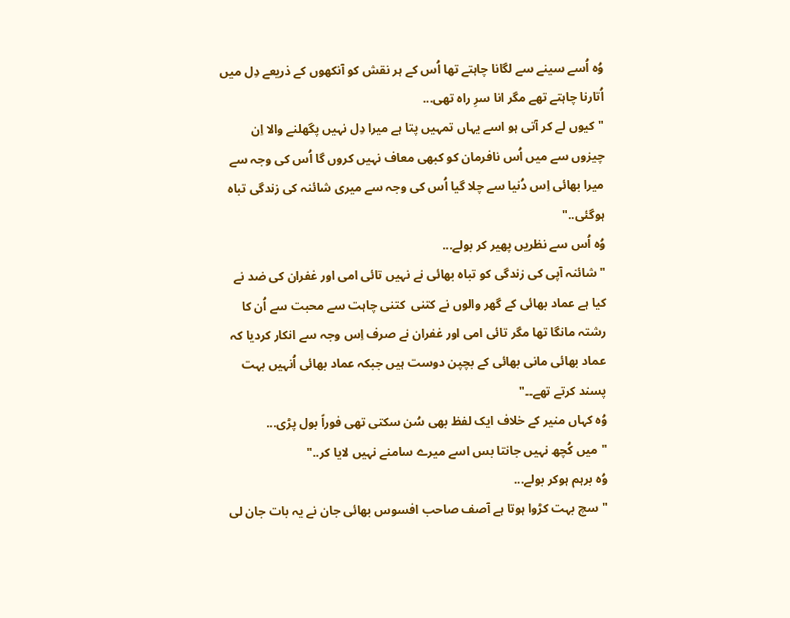وُہ اُسے سینے سے لگانا چاہتے تھا اُس کے ہر نقش کو آنکھوں کے ذریعے دِل میں اُتارنا چاہتے تھے مگر انا سرِ راہ تھی...
"کیوں لے کر آتی ہو اسے یہاں تمہیں پتا ہے میرا دِل نہیں پگھلنے والا اِن چیزوں سے میں اُس نافرمان کو کبھی معاف نہیں کروں گا اُس کی وجہ سے میرا بھائی اِس دُنیا سے چلا گیا اُس کی وجہ سے میری شائنہ کی زندگی تباہ ہوگئی.."
وُہ اُس سے نظریں پھیر کر بولے...
"شائنہ آپی کی زندگی کو تباہ بھائی نے نہیں تائی امی اور غفران کی ضد نے کیا ہے عماد بھائی کے گھر والوں نے کتنی  کتنی چاہت سے محبت سے اُن کا رشتہ مانگا تھا مگر تائی امی اور غفران نے صرف اِس وجہ سے انکار کردیا کہ عماد بھائی مانی بھائی کے بچپن دوست ہیں جبکہ عماد بھائی اُنہیں بہت پسند کرتے تھے۔۔"
وُہ کہاں منیر کے خلاف ایک لفظ بھی سُن سکتی تھی فوراً بول پڑی...
"میں کُچھ نہیں جانتا بس اسے میرے سامنے نہیں لایا کر.."
وُہ برہم ہوکر بولے...
" سچ بہت کڑوا ہوتا ہے آصف صاحب افسوس بھائی جان نے یہ بات جان لی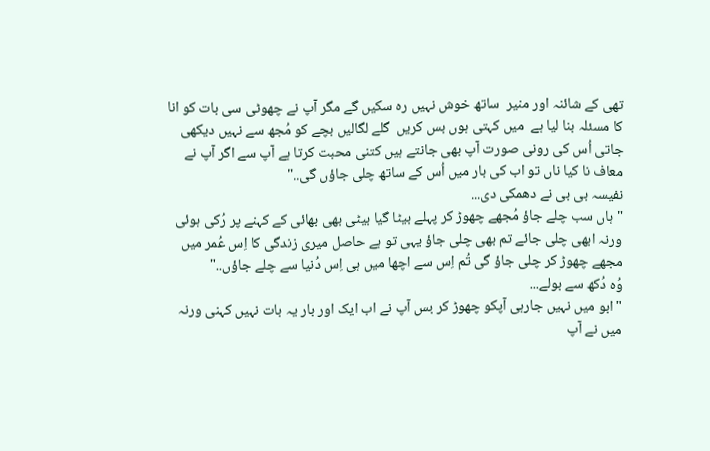تھی کے شائنہ اور منیر  ساتھ خوش نہیں رہ سکیں گے مگر آپ نے چھوٹی سی بات کو انا کا مسئلہ بنا لیا ہے  میں کہتی ہوں بس کریں  گلے لگالیں بچے کو مُجھ سے نہیں دیکھی جاتی اُس کی رونی صورت آپ بھی جانتے ہیں کتنی محبت کرتا ہے آپ سے اگر آپ نے معاف نا کیا ناں تو اب کی بار میں اُس کے ساتھ چلی جاؤں گی.."
نفیسہ بی بی نے دھمکی دی...
"ہاں سب چلے جاؤ مُجھے چھوڑ کر پہلے بیٹا گیا بیٹی بھی بھائی کے کہنے پر رُکی ہوئی ورنہ ابھی چلی جائے تم بھی چلی جاؤ یہی تو ہے حاصل میری زندگی کا اِس عُمر میں مجھے چھوڑ کر چلی جاؤ گی تُم اِس سے اچھا میں ہی اِس دُنیا سے چلے جاؤں.."
وُہ دُکھ سے بولے...
"ابو میں نہیں جارہی آپکو چھوڑ کر بس آپ نے اب ایک اور بار یہ بات نہیں كہنی ورنہ میں نے آپ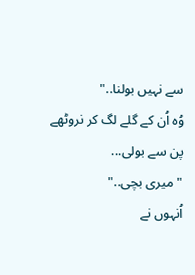سے نہیں بولنا.."
وُہ اُن کے گلے لگ کر نروٹھے پن سے بولی...
"میری بچی.."
اُنہوں نے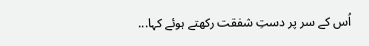اُس کے سر پر دستِ شفقت رکھتے ہوئے کہا...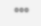°°°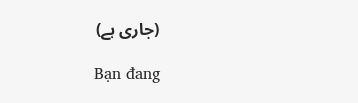(جاری ہے)

Bạn đang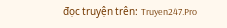đọc truyện trên: Truyen247.Pro